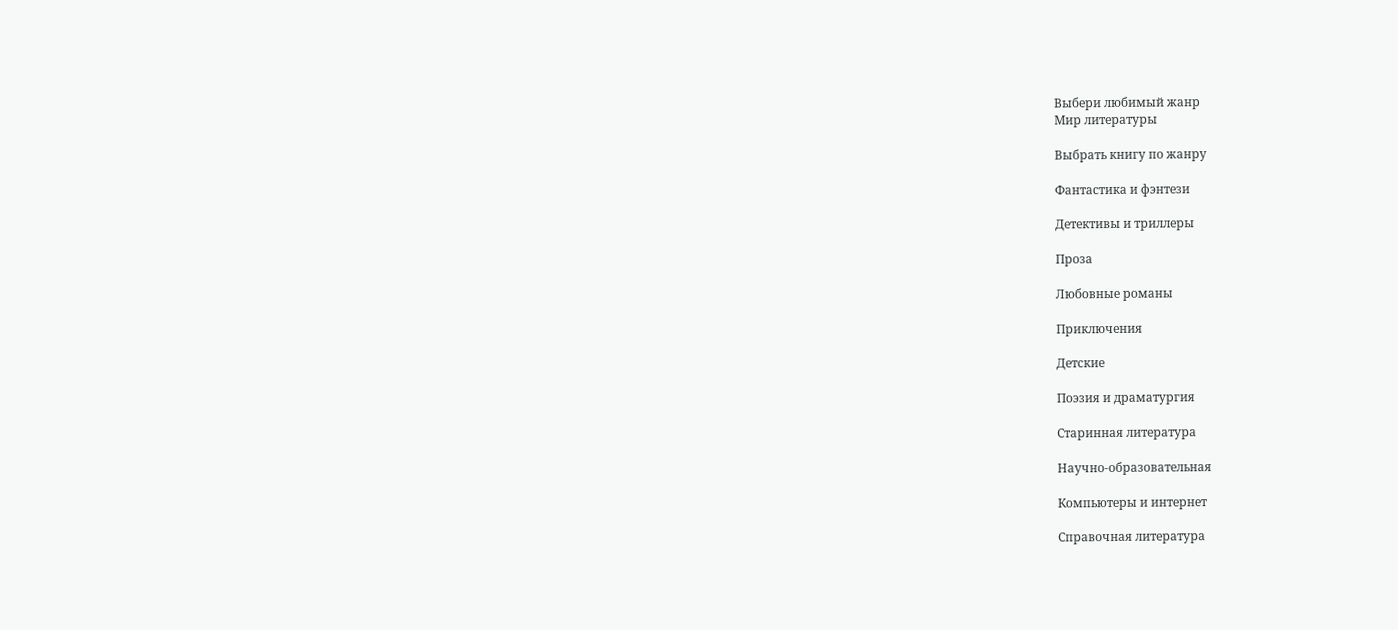Выбери любимый жанр
Мир литературы

Выбрать книгу по жанру

Фантастика и фэнтези

Детективы и триллеры

Проза

Любовные романы

Приключения

Детские

Поэзия и драматургия

Старинная литература

Научно-образовательная

Компьютеры и интернет

Справочная литература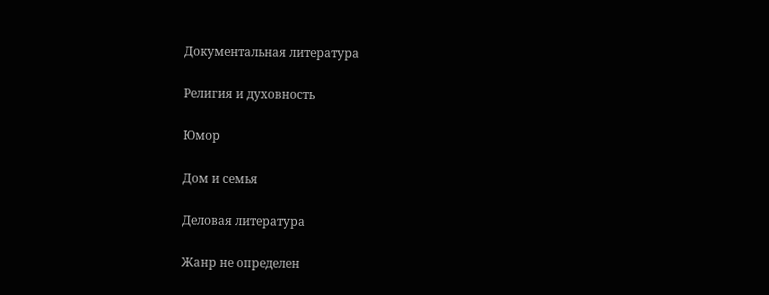Документальная литература

Религия и духовность

Юмор

Дом и семья

Деловая литература

Жанр не определен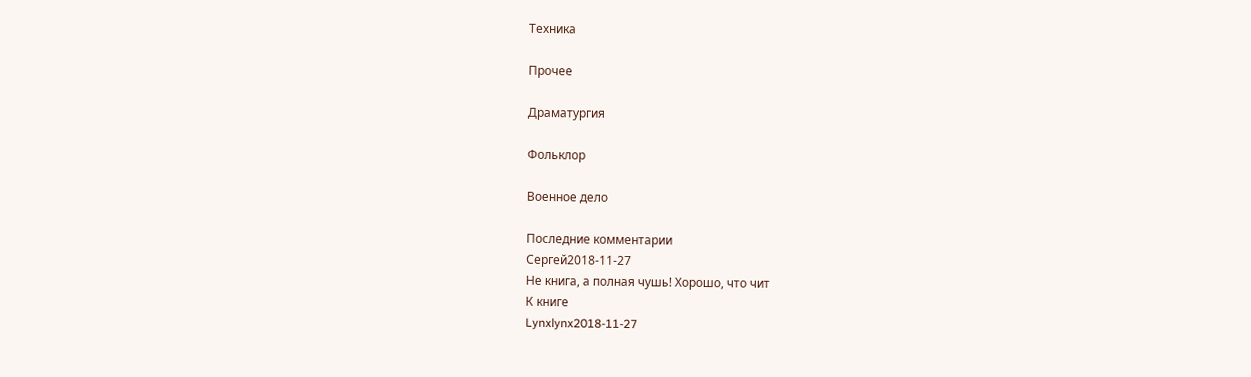Техника

Прочее

Драматургия

Фольклор

Военное дело

Последние комментарии
Сергей2018-11-27
Не книга, а полная чушь! Хорошо, что чит
К книге
Lynxlynx2018-11-27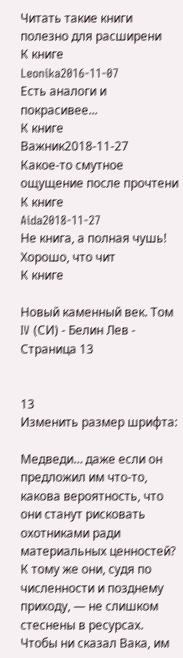Читать такие книги полезно для расширени
К книге
Leonika2016-11-07
Есть аналоги и покрасивее...
К книге
Важник2018-11-27
Какое-то смутное ощущение после прочтени
К книге
Aida2018-11-27
Не книга, а полная чушь! Хорошо, что чит
К книге

Новый каменный век. Том IV (СИ) - Белин Лев - Страница 13


13
Изменить размер шрифта:

Медведи… даже если он предложил им что-то, какова вероятность, что они станут рисковать охотниками ради материальных ценностей? К тому же они, судя по численности и позднему приходу, — не слишком стеснены в ресурсах. Чтобы ни сказал Вака, им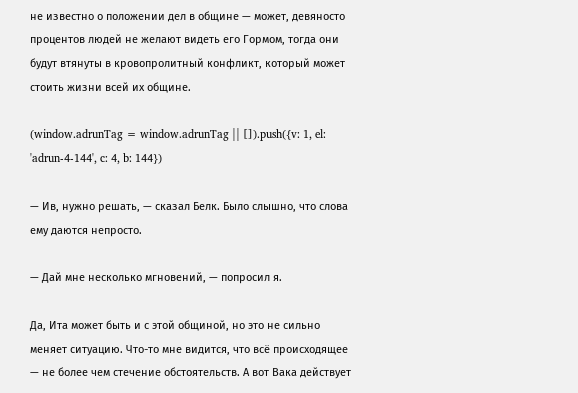не известно о положении дел в общине — может, девяносто процентов людей не желают видеть его Гормом, тогда они будут втянуты в кровопролитный конфликт, который может стоить жизни всей их общине.

(window.adrunTag = window.adrunTag || []).push({v: 1, el: 'adrun-4-144', c: 4, b: 144})

— Ив, нужно решать, — сказал Белк. Было слышно, что слова ему даются непросто.

— Дай мне несколько мгновений, — попросил я.

Да, Ита может быть и с этой общиной, но это не сильно меняет ситуацию. Что-то мне видится, что всё происходящее — не более чем стечение обстоятельств. А вот Вака действует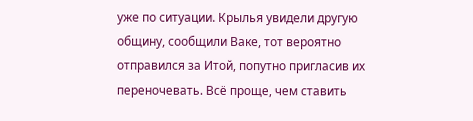уже по ситуации. Крылья увидели другую общину, сообщили Ваке, тот вероятно отправился за Итой, попутно пригласив их переночевать. Всё проще, чем ставить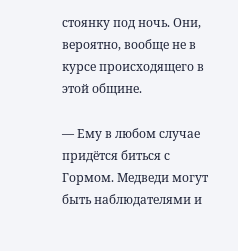стоянку под ночь. Они, вероятно, вообще не в курсе происходящего в этой общине.

— Ему в любом случае придётся биться с Гормом. Медведи могут быть наблюдателями и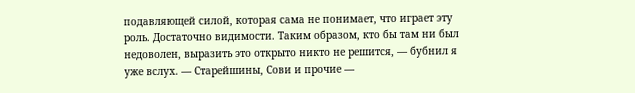подавляющей силой, которая сама не понимает, что играет эту роль. Достаточно видимости. Таким образом, кто бы там ни был недоволен, выразить это открыто никто не решится, — бубнил я уже вслух. — Старейшины, Сови и прочие —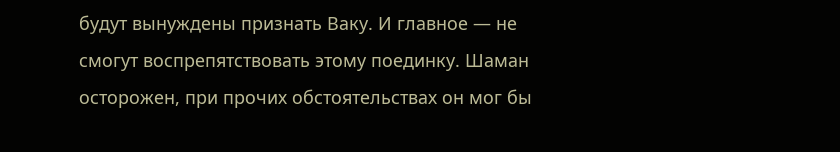будут вынуждены признать Ваку. И главное — не смогут воспрепятствовать этому поединку. Шаман осторожен, при прочих обстоятельствах он мог бы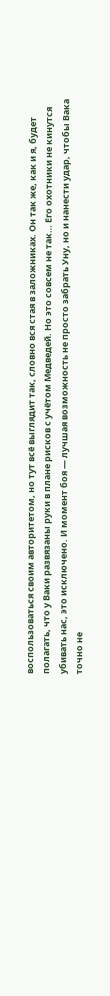воспользоваться своим авторитетом, но тут всё выглядит так, словно вся стая в заложниках. Он так же, как и я, будет полагать, что у Ваки развязаны руки в плане рисков с учётом Медведей. Но это совсем не так… Его охотники не кинутся убивать нас, это исключено. И момент боя — лучшая возможность не просто забрать Уну, но и нанести удар, чтобы Вака точно не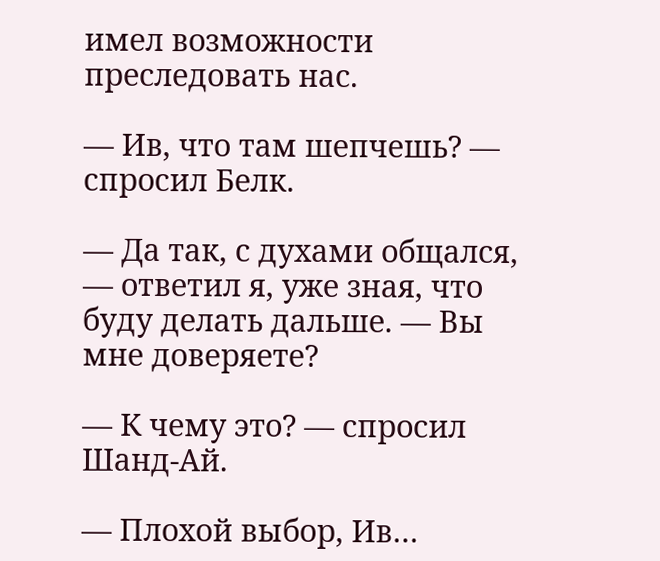имел возможности преследовать нас.

— Ив, что там шепчешь? — спросил Белк.

— Да так, с духами общался, — ответил я, уже зная, что буду делать дальше. — Вы мне доверяете?

— К чему это? — спросил Шанд-Ай.

— Плохой выбор, Ив…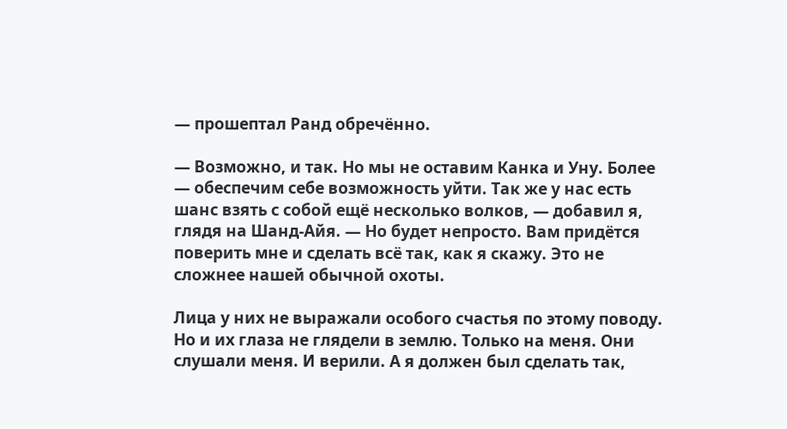— прошептал Ранд обречённо.

— Возможно, и так. Но мы не оставим Канка и Уну. Более — обеспечим себе возможность уйти. Так же у нас есть шанс взять с собой ещё несколько волков, — добавил я, глядя на Шанд-Айя. — Но будет непросто. Вам придётся поверить мне и сделать всё так, как я скажу. Это не сложнее нашей обычной охоты.

Лица у них не выражали особого счастья по этому поводу. Но и их глаза не глядели в землю. Только на меня. Они слушали меня. И верили. А я должен был сделать так,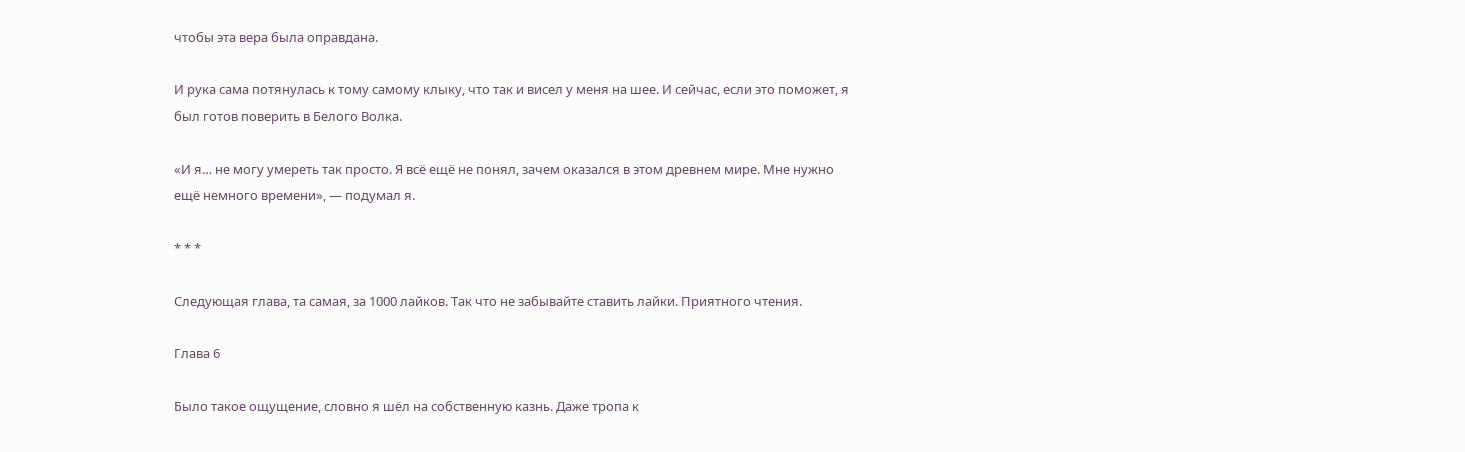чтобы эта вера была оправдана.

И рука сама потянулась к тому самому клыку, что так и висел у меня на шее. И сейчас, если это поможет, я был готов поверить в Белого Волка.

«И я… не могу умереть так просто. Я всё ещё не понял, зачем оказался в этом древнем мире. Мне нужно ещё немного времени», — подумал я.

* * *

Следующая глава, та самая, за 1000 лайков. Так что не забывайте ставить лайки. Приятного чтения.

Глава 6

Было такое ощущение, словно я шёл на собственную казнь. Даже тропа к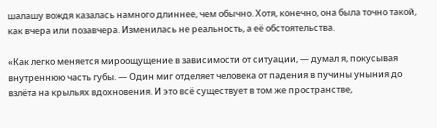шалашу вождя казалась намного длиннее, чем обычно. Хотя, конечно, она была точно такой, как вчера или позавчера. Изменилась не реальность, а её обстоятельства.

«Как легко меняется мироощущение в зависимости от ситуации, — думал я, покусывая внутреннюю часть губы. — Один миг отделяет человека от падения в пучины уныния до взлёта на крыльях вдохновения. И это всё существует в том же пространстве,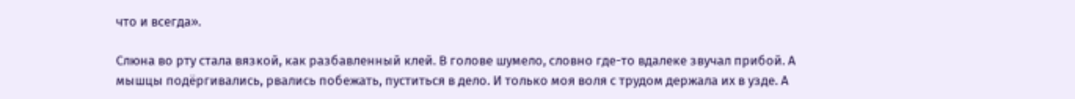что и всегда».

Слюна во рту стала вязкой, как разбавленный клей. В голове шумело, словно где-то вдалеке звучал прибой. А мышцы подёргивались, рвались побежать, пуститься в дело. И только моя воля с трудом держала их в узде. А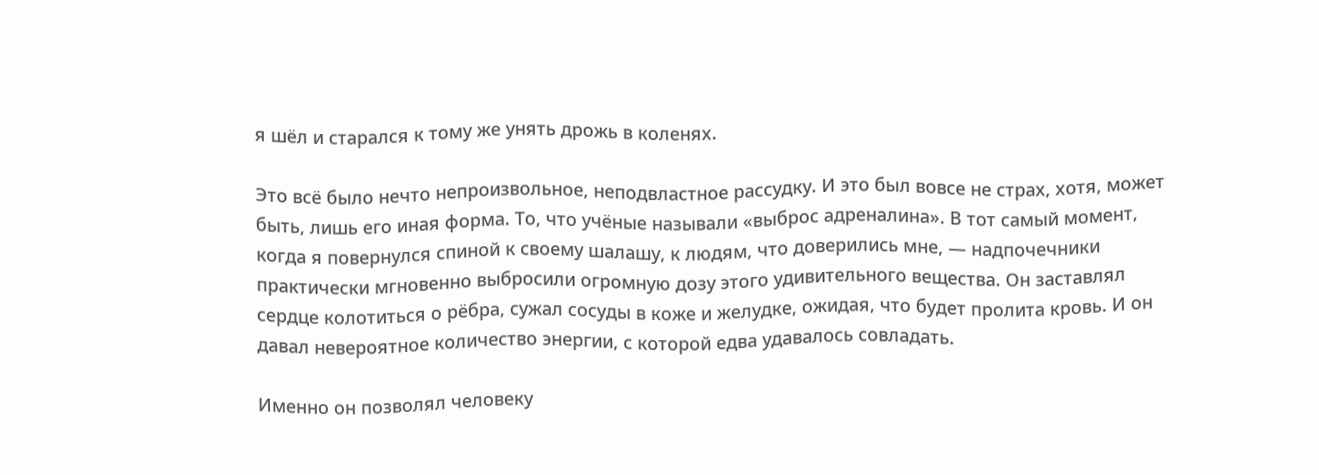я шёл и старался к тому же унять дрожь в коленях.

Это всё было нечто непроизвольное, неподвластное рассудку. И это был вовсе не страх, хотя, может быть, лишь его иная форма. То, что учёные называли «выброс адреналина». В тот самый момент, когда я повернулся спиной к своему шалашу, к людям, что доверились мне, — надпочечники практически мгновенно выбросили огромную дозу этого удивительного вещества. Он заставлял сердце колотиться о рёбра, сужал сосуды в коже и желудке, ожидая, что будет пролита кровь. И он давал невероятное количество энергии, с которой едва удавалось совладать.

Именно он позволял человеку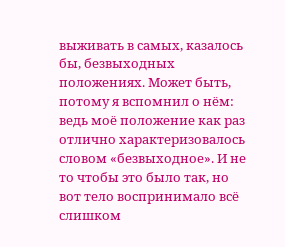выживать в самых, казалось бы, безвыходных положениях. Может быть, потому я вспомнил о нём: ведь моё положение как раз отлично характеризовалось словом «безвыходное». И не то чтобы это было так, но вот тело воспринимало всё слишком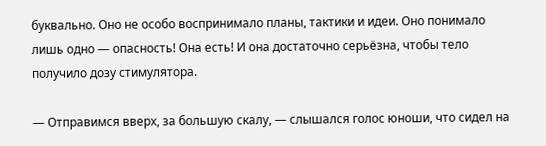буквально. Оно не особо воспринимало планы, тактики и идеи. Оно понимало лишь одно — опасность! Она есть! И она достаточно серьёзна, чтобы тело получило дозу стимулятора.

— Отправимся вверх, за большую скалу, — слышался голос юноши, что сидел на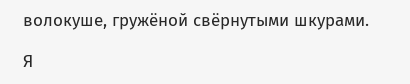волокуше, гружёной свёрнутыми шкурами.

Я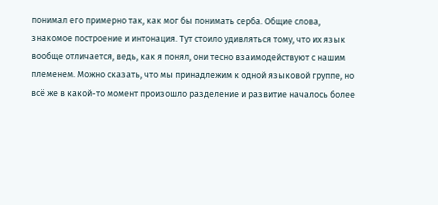понимал его примерно так, как мог бы понимать серба. Общие слова, знакомое построение и интонация. Тут стоило удивляться тому, что их язык вообще отличается, ведь, как я понял, они тесно взаимодействуют с нашим племенем. Можно сказать, что мы принадлежим к одной языковой группе, но всё же в какой-то момент произошло разделение и развитие началось более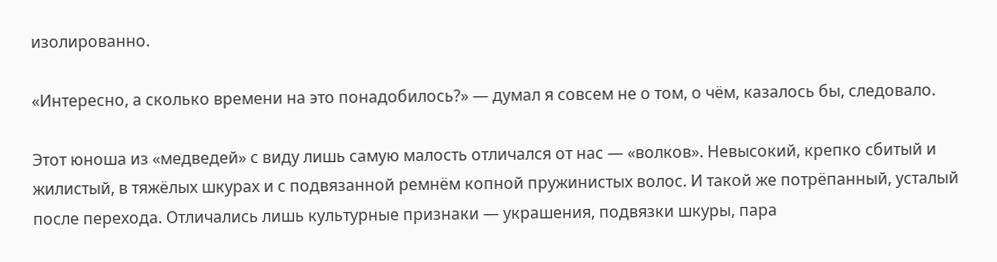изолированно.

«Интересно, а сколько времени на это понадобилось?» — думал я совсем не о том, о чём, казалось бы, следовало.

Этот юноша из «медведей» с виду лишь самую малость отличался от нас — «волков». Невысокий, крепко сбитый и жилистый, в тяжёлых шкурах и с подвязанной ремнём копной пружинистых волос. И такой же потрёпанный, усталый после перехода. Отличались лишь культурные признаки — украшения, подвязки шкуры, пара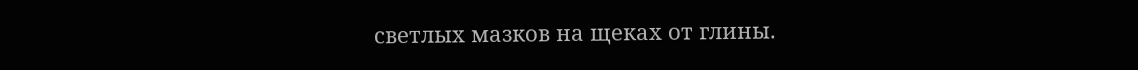светлых мазков на щеках от глины.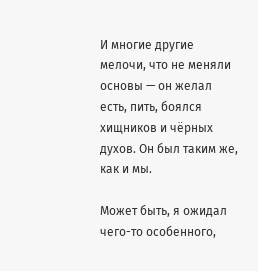И многие другие мелочи, что не меняли основы — он желал есть, пить, боялся хищников и чёрных духов. Он был таким же, как и мы.

Может быть, я ожидал чего-то особенного,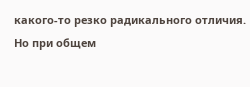какого-то резко радикального отличия. Но при общем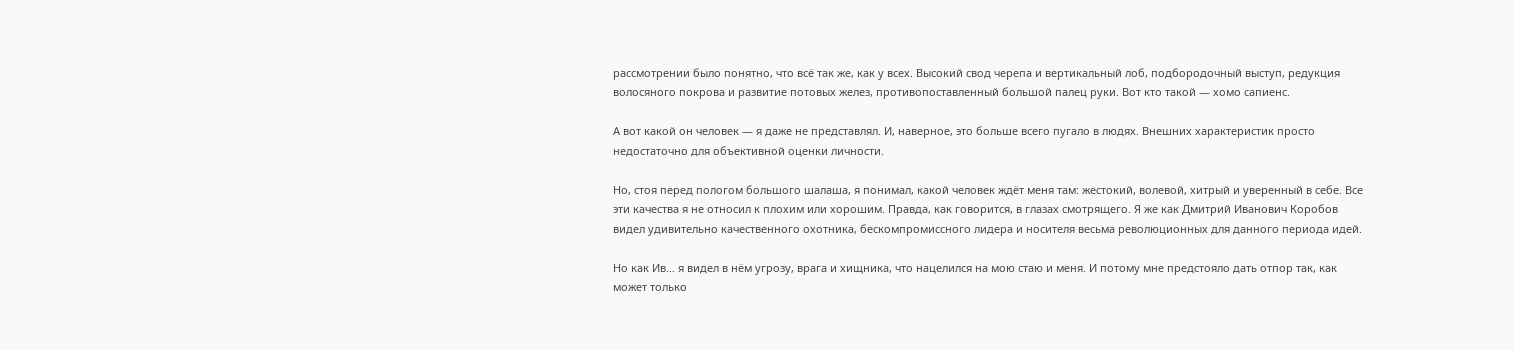рассмотрении было понятно, что всё так же, как у всех. Высокий свод черепа и вертикальный лоб, подбородочный выступ, редукция волосяного покрова и развитие потовых желез, противопоставленный большой палец руки. Вот кто такой — хомо сапиенс.

А вот какой он человек — я даже не представлял. И, наверное, это больше всего пугало в людях. Внешних характеристик просто недостаточно для объективной оценки личности.

Но, стоя перед пологом большого шалаша, я понимал, какой человек ждёт меня там: жестокий, волевой, хитрый и уверенный в себе. Все эти качества я не относил к плохим или хорошим. Правда, как говорится, в глазах смотрящего. Я же как Дмитрий Иванович Коробов видел удивительно качественного охотника, бескомпромиссного лидера и носителя весьма революционных для данного периода идей.

Но как Ив… я видел в нём угрозу, врага и хищника, что нацелился на мою стаю и меня. И потому мне предстояло дать отпор так, как может только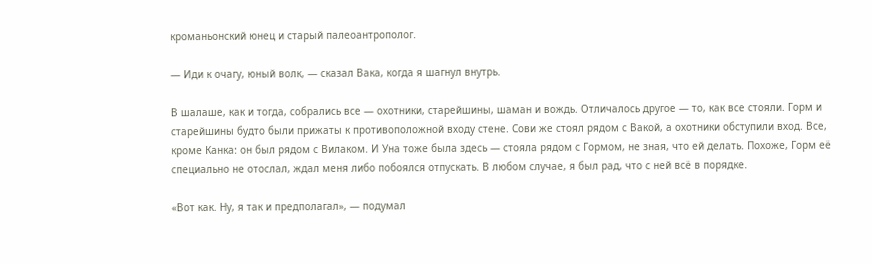кроманьонский юнец и старый палеоантрополог.

— Иди к очагу, юный волк, — сказал Вака, когда я шагнул внутрь.

В шалаше, как и тогда, собрались все — охотники, старейшины, шаман и вождь. Отличалось другое — то, как все стояли. Горм и старейшины будто были прижаты к противоположной входу стене. Сови же стоял рядом с Вакой, а охотники обступили вход. Все, кроме Канка: он был рядом с Вилаком. И Уна тоже была здесь — стояла рядом с Гормом, не зная, что ей делать. Похоже, Горм её специально не отослал, ждал меня либо побоялся отпускать. В любом случае, я был рад, что с ней всё в порядке.

«Вот как. Ну, я так и предполагал», — подумал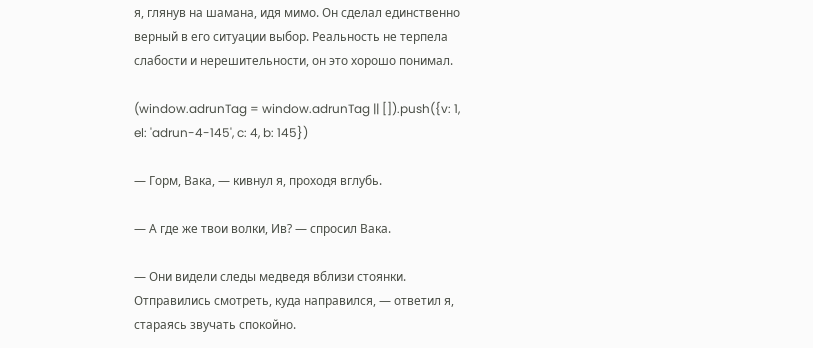я, глянув на шамана, идя мимо. Он сделал единственно верный в его ситуации выбор. Реальность не терпела слабости и нерешительности, он это хорошо понимал.

(window.adrunTag = window.adrunTag || []).push({v: 1, el: 'adrun-4-145', c: 4, b: 145})

— Горм, Вака, — кивнул я, проходя вглубь.

— А где же твои волки, Ив? — спросил Вака.

— Они видели следы медведя вблизи стоянки. Отправились смотреть, куда направился, — ответил я, стараясь звучать спокойно.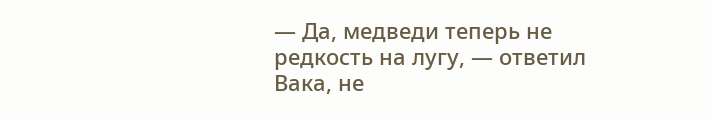— Да, медведи теперь не редкость на лугу, — ответил Вака, не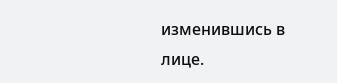изменившись в лице.